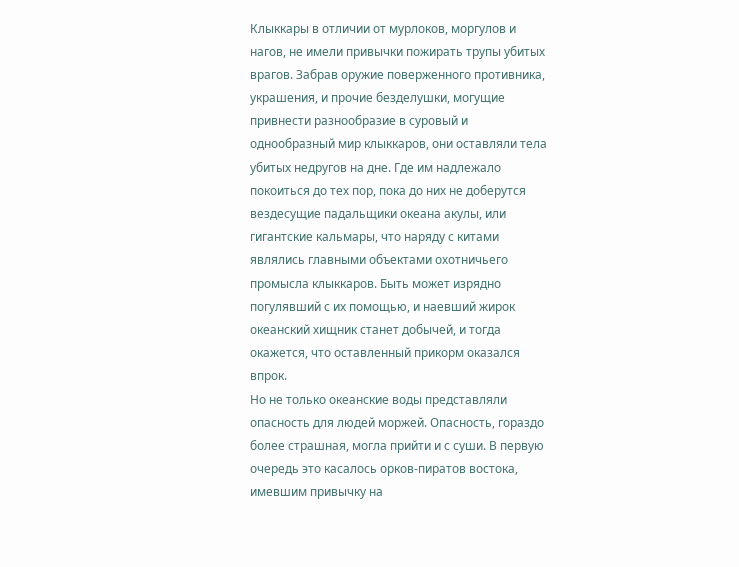Клыккары в отличии от мурлоков, моргулов и нагов, не имели привычки пожирать трупы убитых врагов. Забрав оружие поверженного противника, украшения, и прочие безделушки, могущие привнести разнообразие в суровый и однообразный мир клыккаров, они оставляли тела убитых недругов на дне. Где им надлежало покоиться до тех пор, пока до них не доберутся вездесущие падальщики океана акулы, или гигантские кальмары, что наряду с китами являлись главными объектами охотничьего промысла клыккаров. Быть может изрядно погулявший с их помощью, и наевший жирок океанский хищник станет добычей, и тогда окажется, что оставленный прикорм оказался впрок.
Но не только океанские воды представляли опасность для людей моржей. Опасность, гораздо более страшная, могла прийти и с суши. В первую очередь это касалось орков-пиратов востока, имевшим привычку на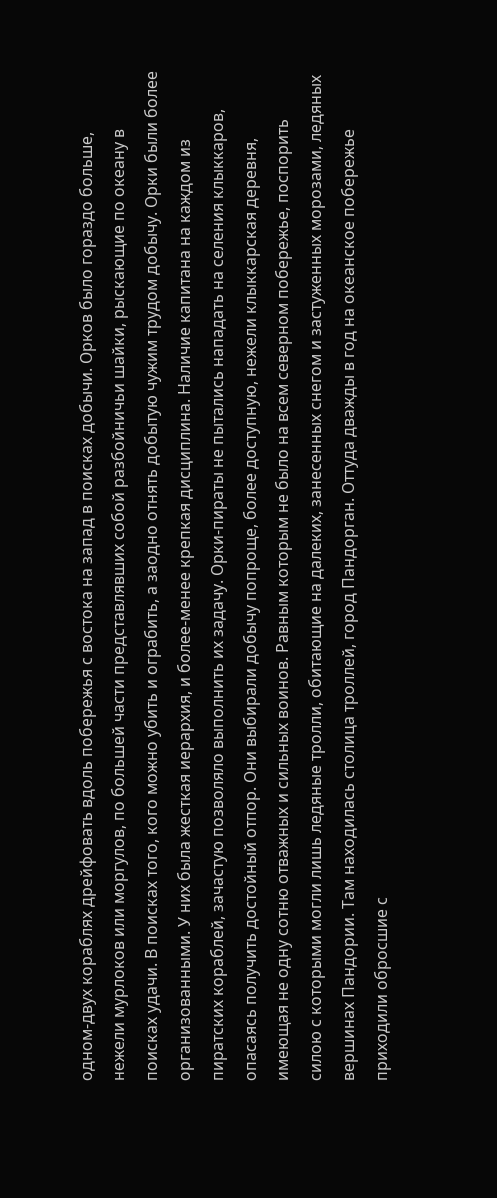одном-двух кораблях дрейфовать вдоль побережья с востока на запад в поисках добычи. Орков было гораздо больше, нежели мурлоков или моргулов, по большей части представлявших собой разбойничьи шайки, рыскающие по океану в поисках удачи. В поисках того, кого можно убить и ограбить, а заодно отнять добытую чужим трудом добычу. Орки были более организованными. У них была жесткая иерархия, и более-менее крепкая дисциплина. Наличие капитана на каждом из пиратских кораблей, зачастую позволяло выполнить их задачу. Орки-пираты не пытались нападать на селения клыккаров, опасаясь получить достойный отпор. Они выбирали добычу попроще, более доступную, нежели клыккарская деревня, имеющая не одну сотню отважных и сильных воинов. Равным которым не было на всем северном побережье, поспорить силою с которыми могли лишь ледяные тролли, обитающие на далеких, занесенных снегом и застуженных морозами, ледяных вершинах Пандории. Там находилась столица троллей, город Пандорган. Оттуда дважды в год на океанское побережье приходили обросшие с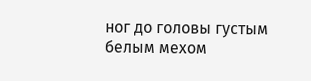ног до головы густым белым мехом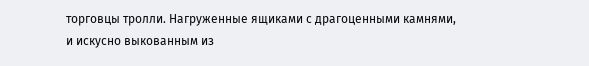торговцы тролли. Нагруженные ящиками с драгоценными камнями, и искусно выкованным из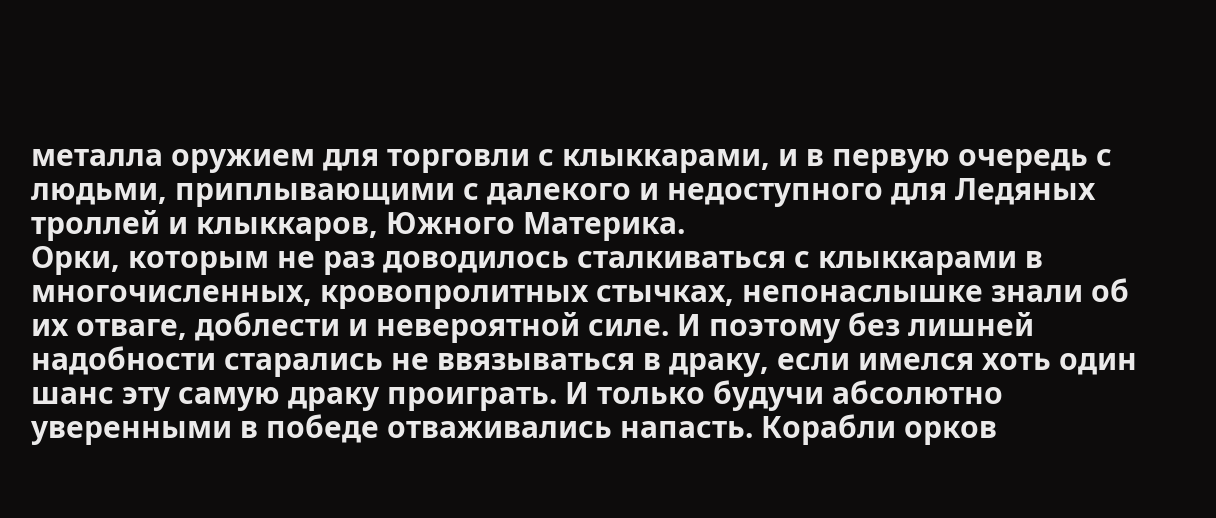металла оружием для торговли с клыккарами, и в первую очередь с людьми, приплывающими с далекого и недоступного для Ледяных троллей и клыккаров, Южного Материка.
Орки, которым не раз доводилось сталкиваться с клыккарами в многочисленных, кровопролитных стычках, непонаслышке знали об их отваге, доблести и невероятной силе. И поэтому без лишней надобности старались не ввязываться в драку, если имелся хоть один шанс эту самую драку проиграть. И только будучи абсолютно уверенными в победе отваживались напасть. Корабли орков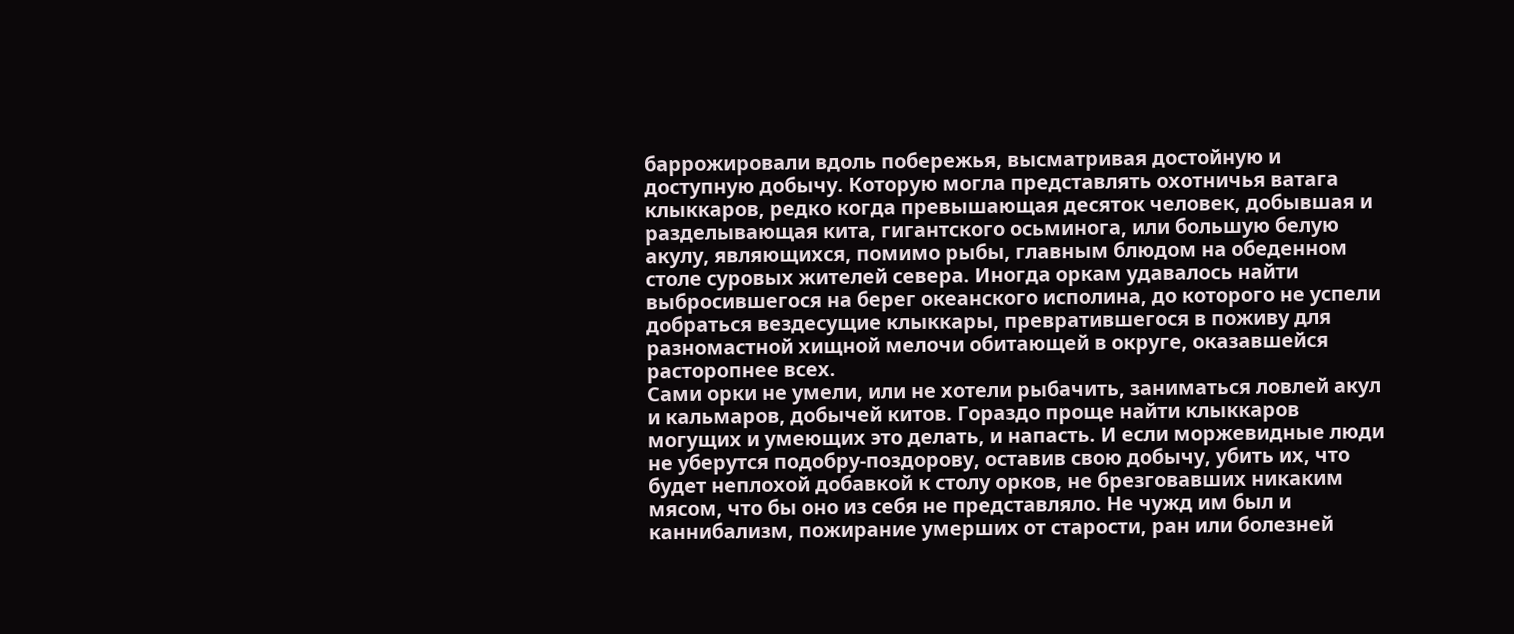баррожировали вдоль побережья, высматривая достойную и доступную добычу. Которую могла представлять охотничья ватага клыккаров, редко когда превышающая десяток человек, добывшая и разделывающая кита, гигантского осьминога, или большую белую акулу, являющихся, помимо рыбы, главным блюдом на обеденном столе суровых жителей севера. Иногда оркам удавалось найти выбросившегося на берег океанского исполина, до которого не успели добраться вездесущие клыккары, превратившегося в поживу для разномастной хищной мелочи обитающей в округе, оказавшейся расторопнее всех.
Сами орки не умели, или не хотели рыбачить, заниматься ловлей акул и кальмаров, добычей китов. Гораздо проще найти клыккаров могущих и умеющих это делать, и напасть. И если моржевидные люди не уберутся подобру-поздорову, оставив свою добычу, убить их, что будет неплохой добавкой к столу орков, не брезговавших никаким мясом, что бы оно из себя не представляло. Не чужд им был и каннибализм, пожирание умерших от старости, ран или болезней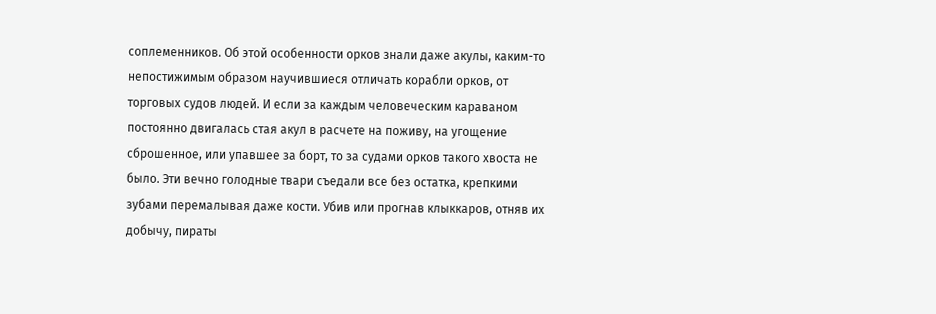соплеменников. Об этой особенности орков знали даже акулы, каким-то непостижимым образом научившиеся отличать корабли орков, от торговых судов людей. И если за каждым человеческим караваном постоянно двигалась стая акул в расчете на поживу, на угощение сброшенное, или упавшее за борт, то за судами орков такого хвоста не было. Эти вечно голодные твари съедали все без остатка, крепкими зубами перемалывая даже кости. Убив или прогнав клыккаров, отняв их добычу, пираты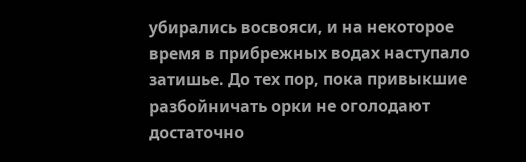убирались восвояси, и на некоторое время в прибрежных водах наступало затишье. До тех пор, пока привыкшие разбойничать орки не оголодают достаточно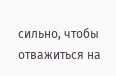сильно, чтобы отважиться на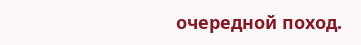очередной поход.